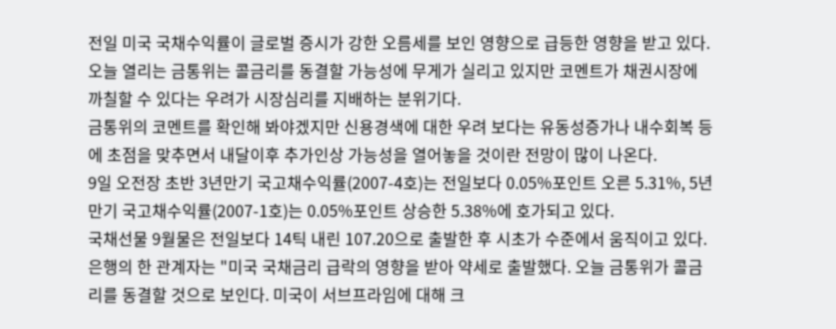전일 미국 국채수익률이 글로벌 증시가 강한 오름세를 보인 영향으로 급등한 영향을 받고 있다.
오늘 열리는 금통위는 콜금리를 동결할 가능성에 무게가 실리고 있지만 코멘트가 채권시장에 까칠할 수 있다는 우려가 시장심리를 지배하는 분위기다.
금통위의 코멘트를 확인해 봐야겠지만 신용경색에 대한 우려 보다는 유동성증가나 내수회복 등에 초점을 맞추면서 내달이후 추가인상 가능성을 열어놓을 것이란 전망이 많이 나온다.
9일 오전장 초반 3년만기 국고채수익률(2007-4호)는 전일보다 0.05%포인트 오른 5.31%, 5년만기 국고채수익률(2007-1호)는 0.05%포인트 상승한 5.38%에 호가되고 있다.
국채선물 9월물은 전일보다 14틱 내린 107.20으로 출발한 후 시초가 수준에서 움직이고 있다.
은행의 한 관계자는 "미국 국채금리 급락의 영향을 받아 약세로 출발했다. 오늘 금통위가 콜금리를 동결할 것으로 보인다. 미국이 서브프라임에 대해 크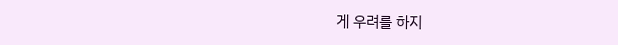게 우려를 하지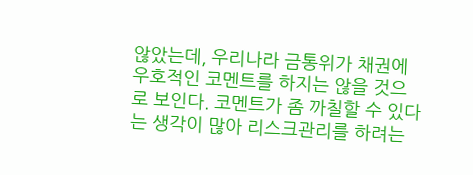않았는데, 우리나라 금통위가 채권에 우호적인 코멘트를 하지는 않을 것으로 보인다. 코멘트가 좀 까칠할 수 있다는 생각이 많아 리스크관리를 하려는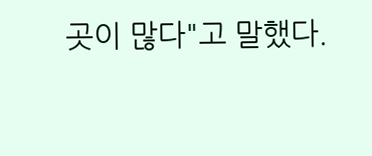곳이 많다"고 말했다.